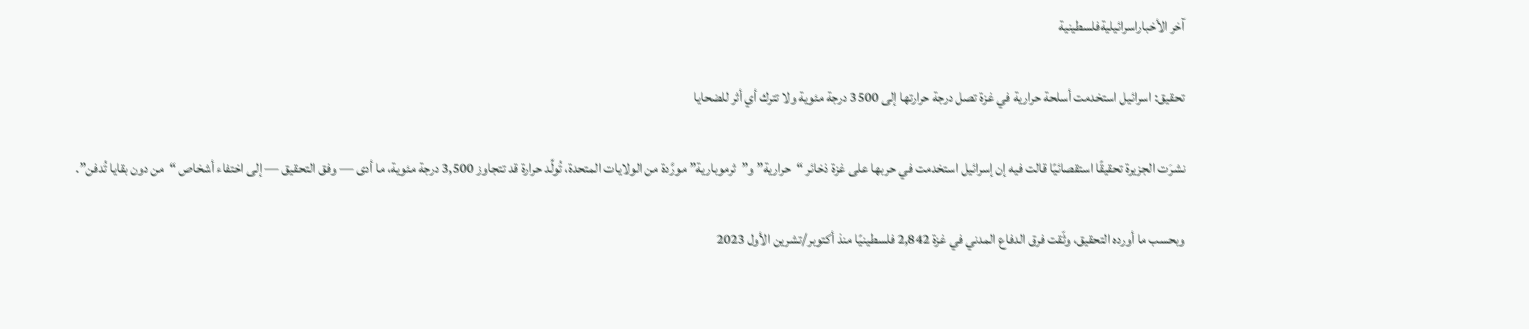آخر الأخباراسرائيليةفلسطينية

تحقيق: اسرائيل استخدمت أسلحة حرارية في غزة تصل درجة حرارتها إلى 3500 درجة مئوية ولا تترك أي أثر للضحايا

نشرَت الجزيرة تحقيقًا استقصائيًا قالت فيه إن إسرائيل استخدمت في حربها على غزة ذخائر “حرارية” و”ثرموبارية” مورَّدة من الولايات المتحدة، تُولِّد حرارة قد تتجاوز 3,500 درجة مئوية، ما أدى — وفق التحقيق — إلى اختفاء أشخاص “من دون بقايا تُدفن”.

وبحسب ما أورده التحقيق، وثّقت فرق الدفاع المدني في غزة 2,842 فلسطينيًا منذ أكتوبر/تشرين الأول 2023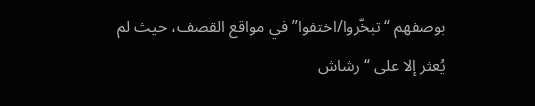بوصفهم “تبخّروا/اختفوا” في مواقع القصف، حيث لم يُعثر إلا على “رشاش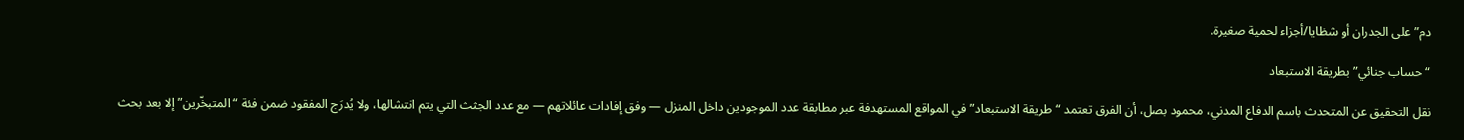دم” على الجدران أو شظايا/أجزاء لحمية صغيرة.

“حساب جنائي” بطريقة الاستبعاد

نقل التحقيق عن المتحدث باسم الدفاع المدني، محمود بصل، أن الفرق تعتمد “طريقة الاستبعاد” في المواقع المستهدفة عبر مطابقة عدد الموجودين داخل المنزل — وفق إفادات عائلاتهم — مع عدد الجثث التي يتم انتشالها، ولا يُدرَج المفقود ضمن فئة “المتبخّرين” إلا بعد بحث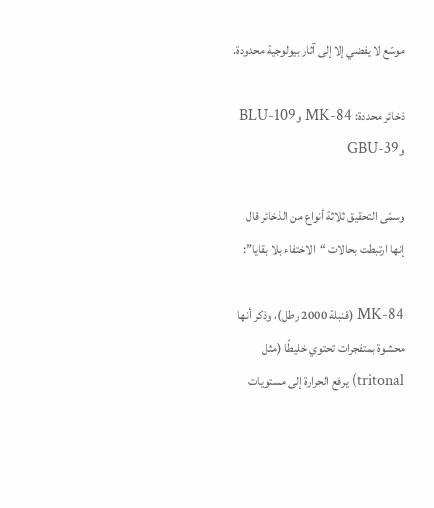موسّع لا يفضي إلا إلى آثار بيولوجية محدودة.

ذخائر محددة: MK-84 وBLU-109 وGBU-39

وسمّى التحقيق ثلاثة أنواع من الذخائر قال إنها ارتبطت بحالات “الاختفاء بلا بقايا”:

MK-84 (قنبلة 2000 رطل)، وذكر أنها محشوة بمتفجرات تحتوي خليطًا (مثل tritonal) يرفع الحرارة إلى مستويات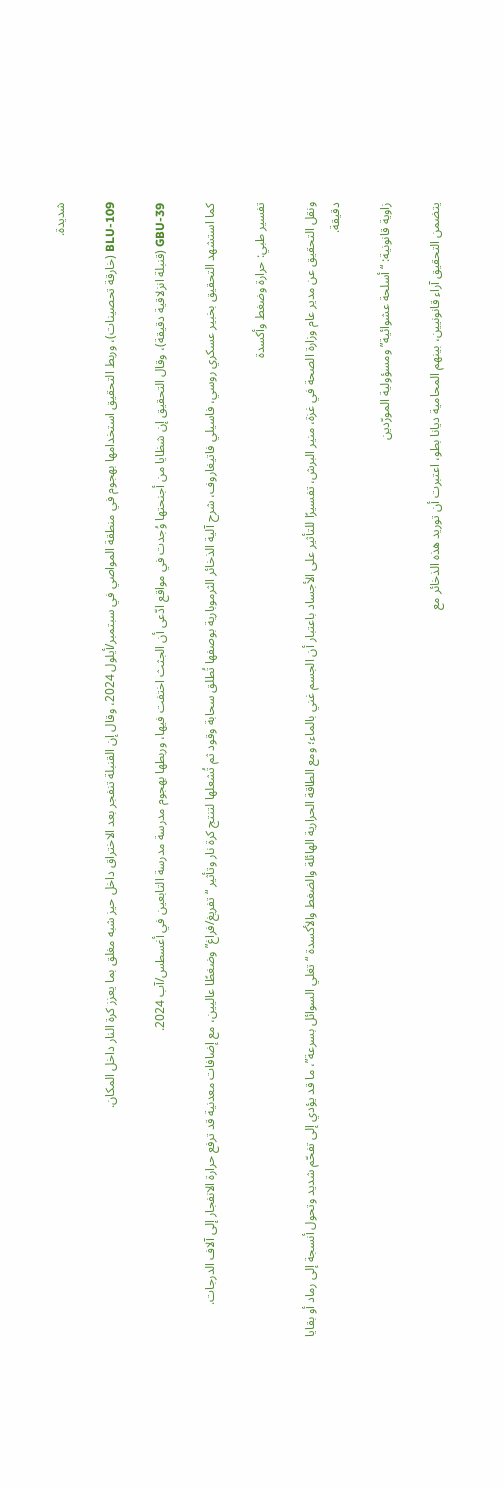شديدة.

BLU-109 (خارقة تحصينات)، وربط التحقيق استخدامها بهجوم في منطقة المواصي في سبتمبر/أيلول 2024، وقال إن القنبلة تنفجر بعد الاختراق داخل حيز شبه مغلق بما يعزز كرة النار داخل المكان.

GBU-39 (قنبلة انزلاقية دقيقة)، وقال التحقيق إن شظايا من أجنحتها وُجدت في مواقع ادّعى أن الجثث اختفت فيها، وربطها بهجوم مدرسة مدرسة التابعين في أغسطس/آب 2024.

كما استشهد التحقيق بخبير عسكري روسي، فاسيلي فاتيغاروف، شرح آلية الذخائر الثرموبارية بوصفها تُطلق سحابة وقود ثم تُشعلها لتنتج كرة نار وتأثير “تفريغ/فراغ” وضغطًا عاليين، مع إضافات معدنية قد ترفع حرارة الانفجار إلى آلاف الدرجات.

تفسير طبي: حرارة وضغط وأكسدة

ونقل التحقيق عن مدير عام وزارة الصحة في غزة، منير البرش، تفسيرًا للتأثير على الأجساد باعتبار أن الجسم غني بالماء؛ ومع الطاقة الحرارية الهائلة والضغط والأكسدة “تغلي السوائل بسرعة”، ما قد يؤدي إلى تفحّم شديد وتحول أنسجة إلى رماد أو بقايا دقيقة.

زاوية قانونية: “أسلحة عشوائية” ومسؤولية المورّدين

يتضمن التحقيق آراء قانونيين، بينهم المحامية ديانا بطو، اعتبرت أن توريد هذه الذخائر مع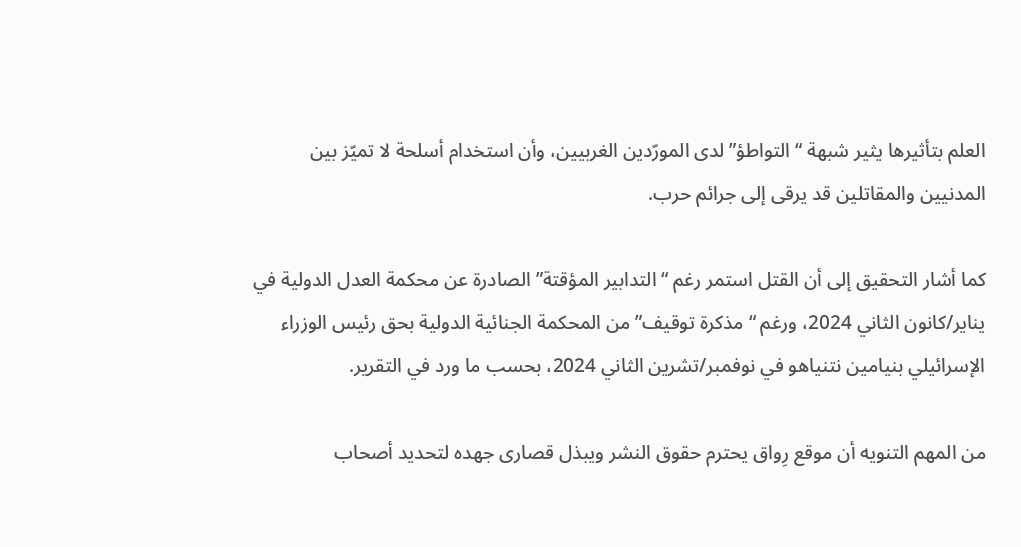العلم بتأثيرها يثير شبهة “التواطؤ” لدى المورّدين الغربيين، وأن استخدام أسلحة لا تميّز بين المدنيين والمقاتلين قد يرقى إلى جرائم حرب.

كما أشار التحقيق إلى أن القتل استمر رغم “التدابير المؤقتة” الصادرة عن محكمة العدل الدولية في يناير/كانون الثاني 2024، ورغم “مذكرة توقيف” من المحكمة الجنائية الدولية بحق رئيس الوزراء الإسرائيلي بنيامين نتنياهو في نوفمبر/تشرين الثاني 2024، بحسب ما ورد في التقرير.

من المهم التنويه أن موقع رِواق يحترم حقوق النشر ويبذل قصارى جهده لتحديد أصحاب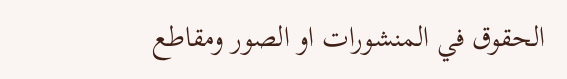الحقوق في المنشورات او الصور ومقاطع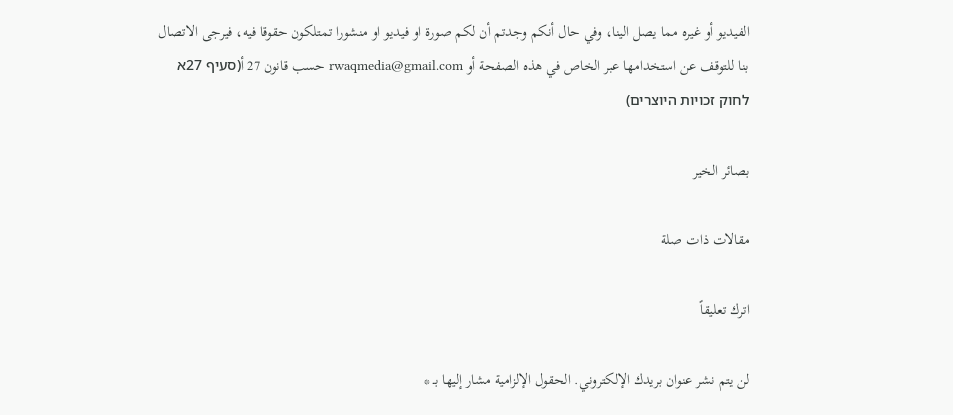الفيديو أو غيره مما يصل الينا، وفي حال أنكم وجدتم أن لكم صورة او فيديو او منشورا تمتلكون حقوقا فيه، فيرجى الاتصال بنا للتوقف عن استخدامها عبر الخاص في هذه الصفحة أو rwaqmedia@gmail.com حسب قانون 27 أ(סעיף 27א לחוק זכויות היוצרים)

بصائر الخير

مقالات ذات صلة

اترك تعليقاً

لن يتم نشر عنوان بريدك الإلكتروني. الحقول الإلزامية مشار إليها بـ *